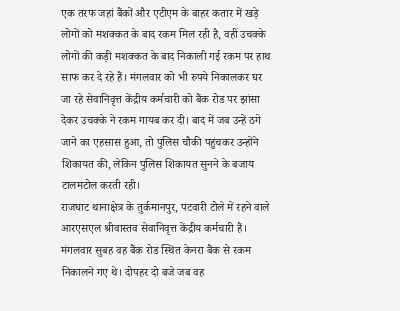एक तरफ जहां बैंकों और एटीएम के बाहर कतार में खड़े लोगों को मशक्कत के बाद रकम मिल रही है, वहीं उचक्के लोगों की कड़ी मशक्कत के बाद निकाली गई रकम पर हाथ साफ कर दे रहे हैं। मंगलवार को भी रुपये निकालकर घर जा रहे सेवानिवृत्त केंद्रीय कर्मचारी को बैंक रोड पर झांसा देकर उचक्के ने रकम गायब कर दी। बाद में जब उन्हें ठगे जाने का एहसास हुआ, तो पुलिस चौकी पहुंचकर उन्होंने शिकायत की, लेकिन पुलिस शिकायत सुनने के बजाय टालमटोल करती रही।
राजघाट थानाक्षेत्र के तुर्कमानपुर, पटवारी टोले में रहने वाले आरएसएल श्रीवास्तव सेवानिवृत्त केंद्रीय कर्मचारी हैं। मंगलवार सुबह वह बैंक रोड स्थित केनरा बैंक से रकम निकालने गए थे। दोपहर दो बजे जब वह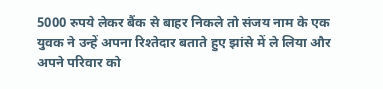5000 रुपये लेकर बैंक से बाहर निकले तो संजय नाम के एक युवक ने उन्हें अपना रिश्तेदार बताते हुए झांसे में ले लिया और अपने परिवार को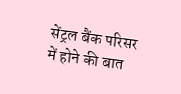सेंट्रल बैंक परिसर में होने की बात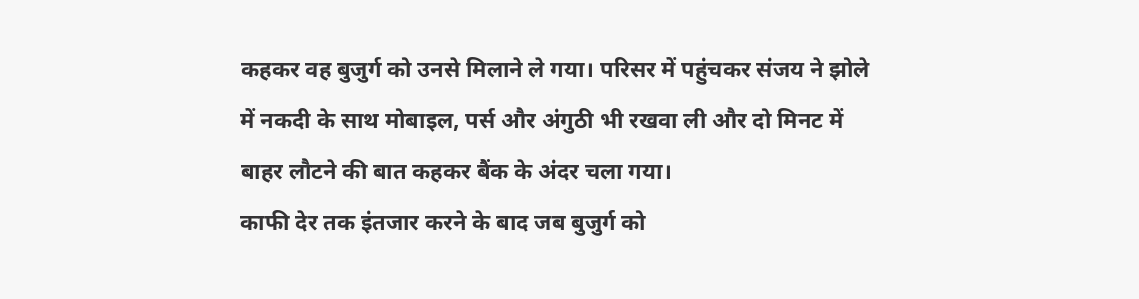कहकर वह बुजुर्ग को उनसे मिलाने ले गया। परिसर में पहुंचकर संजय ने झोले में नकदी के साथ मोबाइल, पर्स और अंगुठी भी रखवा ली और दो मिनट में बाहर लौटने की बात कहकर बैंक के अंदर चला गया।
काफी देर तक इंतजार करने के बाद जब बुजुर्ग को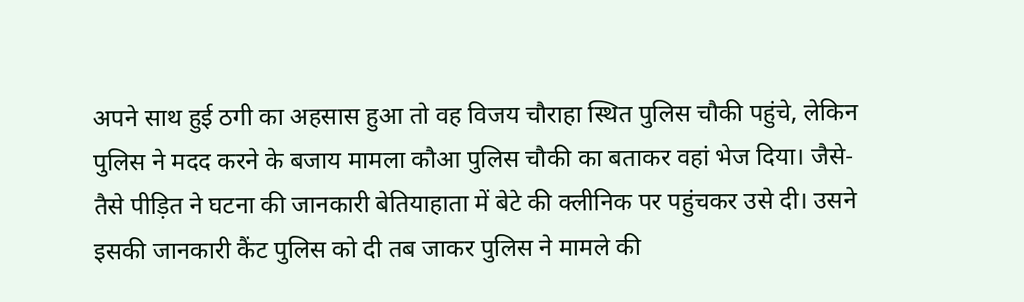अपने साथ हुई ठगी का अहसास हुआ तो वह विजय चौराहा स्थित पुलिस चौकी पहुंचे, लेकिन पुलिस ने मदद करने के बजाय मामला कौआ पुलिस चौकी का बताकर वहां भेज दिया। जैसे-तैसे पीड़ित ने घटना की जानकारी बेतियाहाता में बेटे की क्लीनिक पर पहुंचकर उसे दी। उसने इसकी जानकारी कैंट पुलिस को दी तब जाकर पुलिस ने मामले की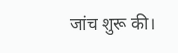जांच शुरू की।